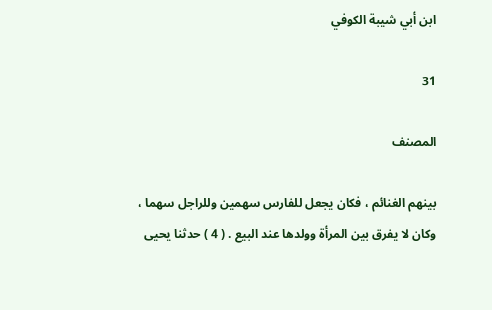ابن أبي شيبة الكوفي

31

المصنف

بينهم الغنائم ، فكان يجعل للفارس سهمين وللراجل سهما ، وكان لا يفرق بين المرأة وولدها عند البيع . ( 4 ) حدثنا يحيى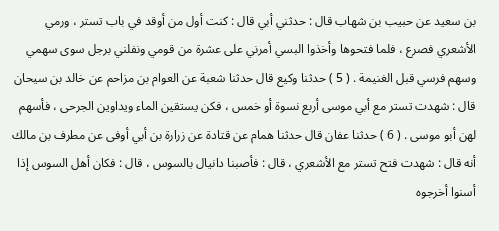بن سعيد عن حبيب بن شهاب قال : حدثني أبي قال : كنت أول من أوقد في باب تستر ، ورمي الأشعري فصرع ، فلما فتحوها وأخذوا البسي أمرني على عشرة من قومي ونفلني برجل سوى سهمي وسهم فرسي قبل الغنيمة . ( 5 ) حدثنا وكيع قال حدثنا شعبة عن العوام بن مزاحم عن خالد بن سيحان قال : شهدت تستر مع أبي موسى أربع نسوة أو خمس ، فكن يستقين الماء ويداوين الجرحى ، فأسهم لهن أبو موسى . ( 6 ) حدثنا عفان قال حدثنا همام عن قتادة عن زرارة بن أبي أوفى عن مطرف بن مالك أنه قال : شهدت فتح تستر مع الأشعري ، قال : فأصبنا دانيال بالسوس ، قال : فكان أهل السوس إذا أسنوا أخرجوه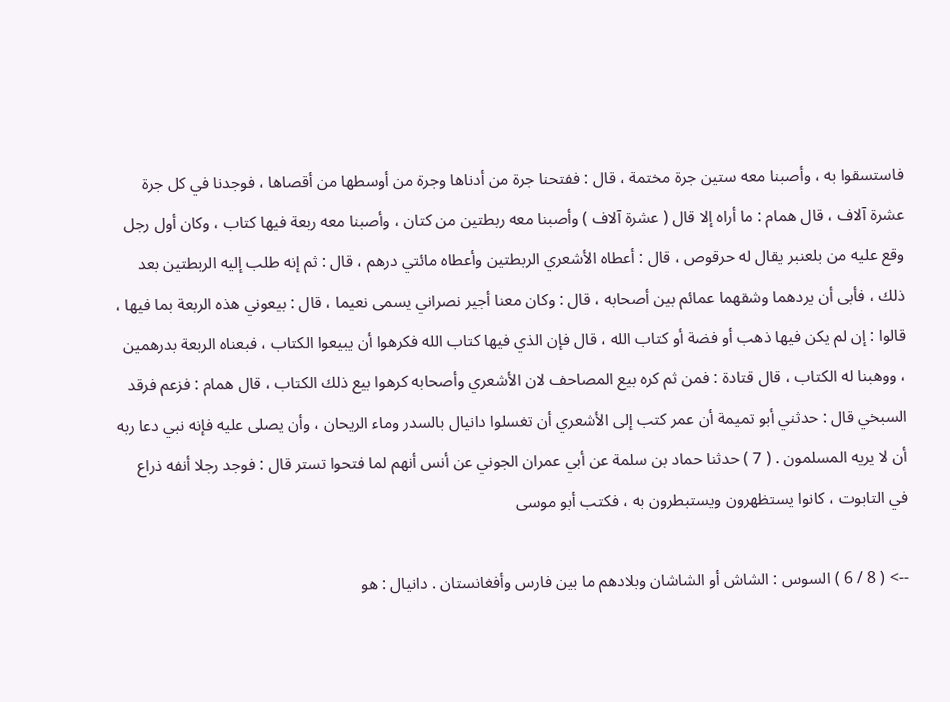فاستسقوا به ، وأصبنا معه ستين جرة مختمة ، قال : ففتحنا جرة من أدناها وجرة من أوسطها من أقصاها ، فوجدنا في كل جرة عشرة آلاف ، قال همام : ما أراه إلا قال ( عشرة آلاف ) وأصبنا معه ربطتين من كتان ، وأصبنا معه ربعة فيها كتاب ، وكان أول رجل وقع عليه من بلعنبر يقال له حرقوص ، قال : أعطاه الأشعري الربطتين وأعطاه مائتي درهم ، قال : ثم إنه طلب إليه الربطتين بعد ذلك ، فأبى أن يردهما وشقهما عمائم بين أصحابه ، قال : وكان معنا أجير نصراني يسمى نعيما ، قال : بيعوني هذه الربعة بما فيها ، قالوا : إن لم يكن فيها ذهب أو فضة أو كتاب الله ، قال فإن الذي فيها كتاب الله فكرهوا أن يبيعوا الكتاب ، فبعناه الربعة بدرهمين ، ووهبنا له الكتاب ، قال قتادة : فمن ثم كره بيع المصاحف لان الأشعري وأصحابه كرهوا بيع ذلك الكتاب ، قال همام : فزعم فرقد السبخي قال : حدثني أبو تميمة أن عمر كتب إلى الأشعري أن تغسلوا دانيال بالسدر وماء الريحان ، وأن يصلى عليه فإنه نبي دعا ربه أن لا يريه المسلمون . ( 7 ) حدثنا حماد بن سلمة عن أبي عمران الجوني عن أنس أنهم لما فتحوا تستر قال : فوجد رجلا أنفه ذراع في التابوت ، كانوا يستظهرون ويستبطرون به ، فكتب أبو موسى

--> ( 8 / 6 ) السوس : الشاش أو الشاشان وبلادهم ما بين فارس وأفغانستان . دانيال : هو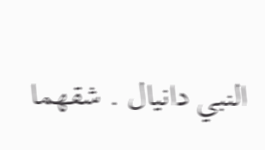النبي دانيال . شقهما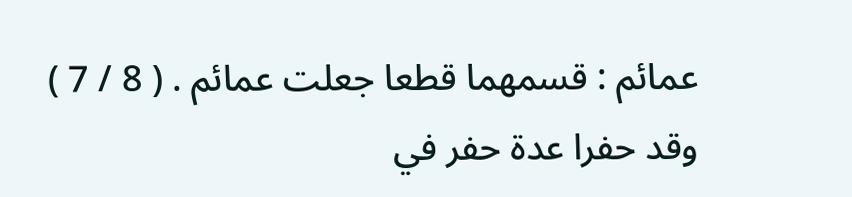عمائم : قسمهما قطعا جعلت عمائم . ( 8 / 7 ) وقد حفرا عدة حفر في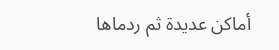أماكن عديدة ثم ردماها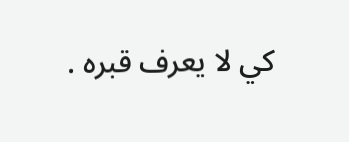كي لا يعرف قبره .